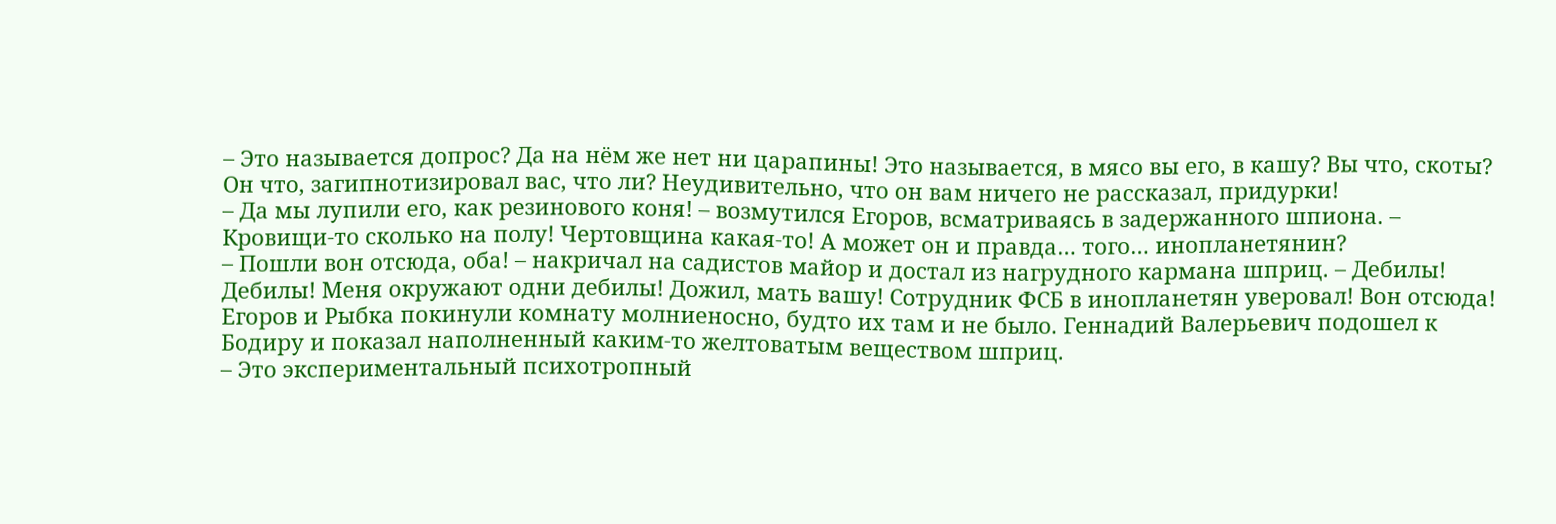– Это называется допрос? Да на нём же нет ни царапины! Это называется, в мясо вы его, в кашу? Вы что, скоты? Он что, загипнотизировал вас, что ли? Неудивительно, что он вам ничего не рассказал, придурки!
– Да мы лупили его, как резинового коня! – возмутился Егоров, всматриваясь в задержанного шпиона. – Кровищи-то сколько на полу! Чертовщина какая-то! А может он и правда… того… инопланетянин?
– Пошли вон отсюда, оба! – накричал на садистов майор и достал из нагрудного кармана шприц. – Дебилы! Дебилы! Меня окружают одни дебилы! Дожил, мать вашу! Сотрудник ФСБ в инопланетян уверовал! Вон отсюда!
Егоров и Рыбка покинули комнату молниеносно, будто их там и не было. Геннадий Валерьевич подошел к Бодиру и показал наполненный каким-то желтоватым веществом шприц.
– Это экспериментальный психотропный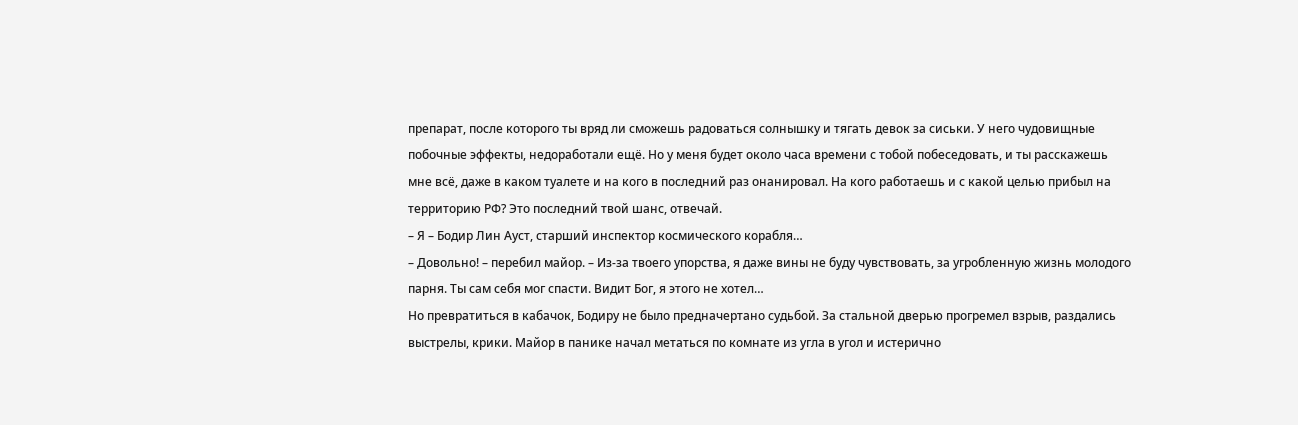препарат, после которого ты вряд ли сможешь радоваться солнышку и тягать девок за сиськи. У него чудовищные побочные эффекты, недоработали ещё. Но у меня будет около часа времени с тобой побеседовать, и ты расскажешь мне всё, даже в каком туалете и на кого в последний раз онанировал. На кого работаешь и с какой целью прибыл на территорию РФ? Это последний твой шанс, отвечай.
– Я – Бодир Лин Ауст, старший инспектор космического корабля…
– Довольно! – перебил майор. – Из-за твоего упорства, я даже вины не буду чувствовать, за угробленную жизнь молодого парня. Ты сам себя мог спасти. Видит Бог, я этого не хотел…
Но превратиться в кабачок, Бодиру не было предначертано судьбой. За стальной дверью прогремел взрыв, раздались выстрелы, крики. Майор в панике начал метаться по комнате из угла в угол и истерично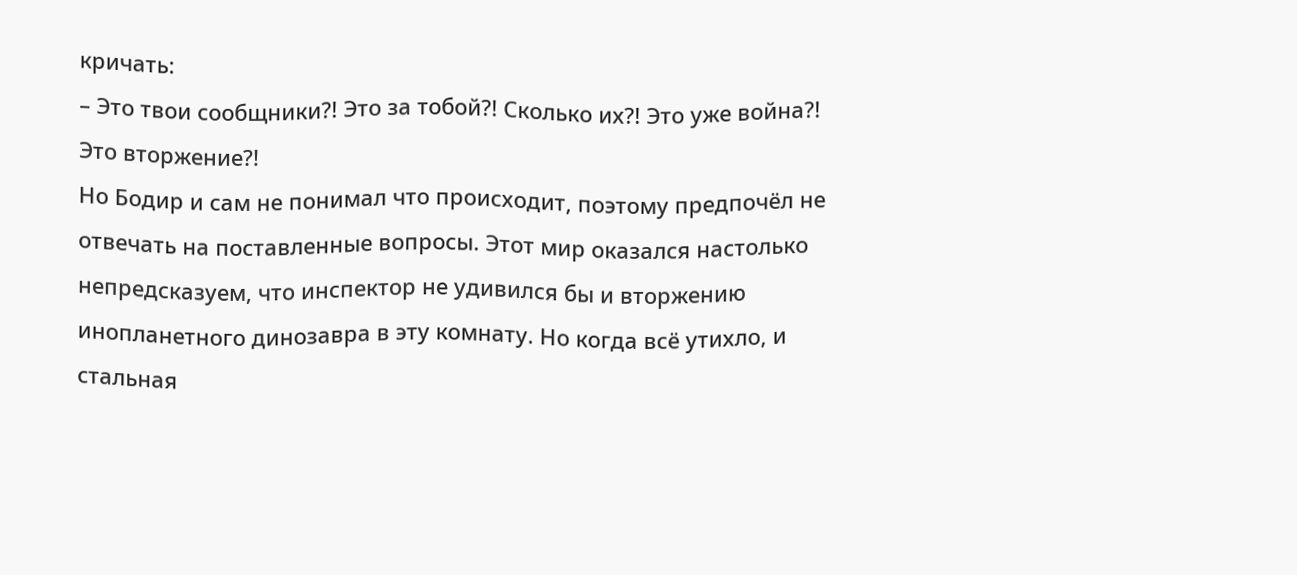кричать:
– Это твои сообщники?! Это за тобой?! Сколько их?! Это уже война?! Это вторжение?!
Но Бодир и сам не понимал что происходит, поэтому предпочёл не отвечать на поставленные вопросы. Этот мир оказался настолько непредсказуем, что инспектор не удивился бы и вторжению инопланетного динозавра в эту комнату. Но когда всё утихло, и стальная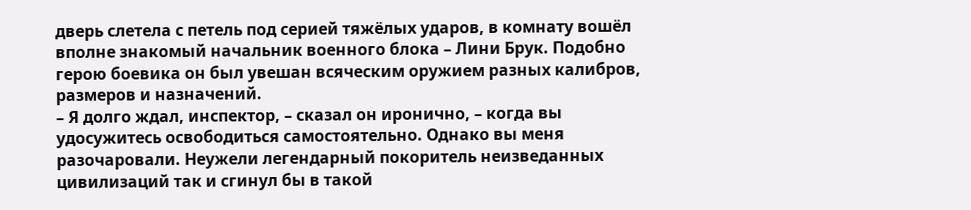дверь слетела с петель под серией тяжёлых ударов, в комнату вошёл вполне знакомый начальник военного блока – Лини Брук. Подобно герою боевика он был увешан всяческим оружием разных калибров, размеров и назначений.
– Я долго ждал, инспектор, – сказал он иронично, – когда вы удосужитесь освободиться самостоятельно. Однако вы меня разочаровали. Неужели легендарный покоритель неизведанных цивилизаций так и сгинул бы в такой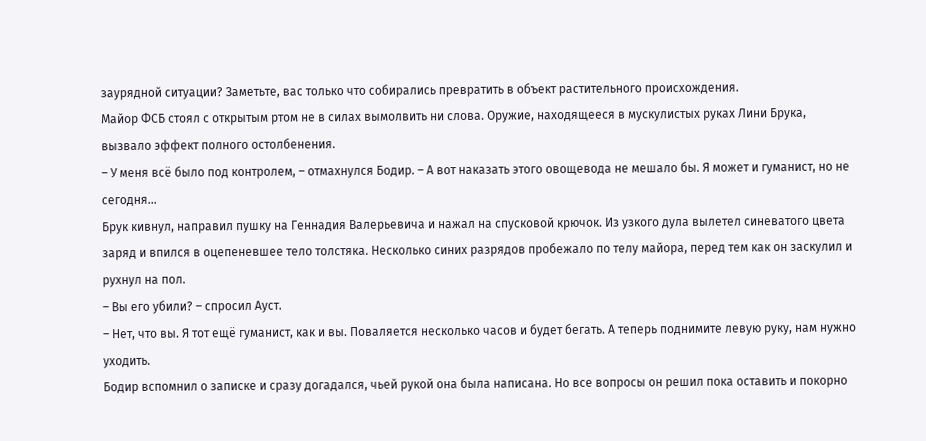заурядной ситуации? Заметьте, вас только что собирались превратить в объект растительного происхождения.
Майор ФСБ стоял с открытым ртом не в силах вымолвить ни слова. Оружие, находящееся в мускулистых руках Лини Брука, вызвало эффект полного остолбенения.
– У меня всё было под контролем, – отмахнулся Бодир. – А вот наказать этого овощевода не мешало бы. Я может и гуманист, но не сегодня…
Брук кивнул, направил пушку на Геннадия Валерьевича и нажал на спусковой крючок. Из узкого дула вылетел синеватого цвета заряд и впился в оцепеневшее тело толстяка. Несколько синих разрядов пробежало по телу майора, перед тем как он заскулил и рухнул на пол.
– Вы его убили? – спросил Ауст.
– Нет, что вы. Я тот ещё гуманист, как и вы. Поваляется несколько часов и будет бегать. А теперь поднимите левую руку, нам нужно уходить.
Бодир вспомнил о записке и сразу догадался, чьей рукой она была написана. Но все вопросы он решил пока оставить и покорно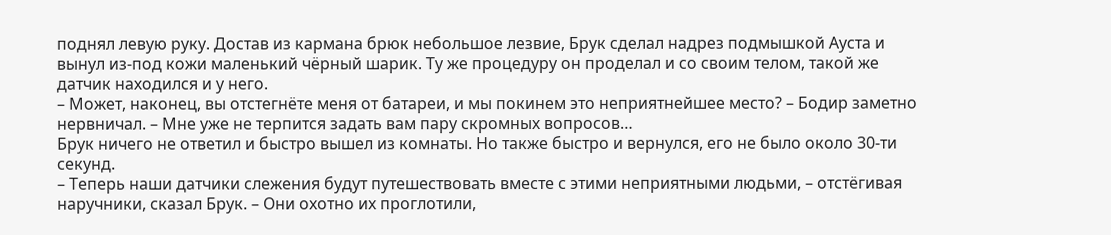поднял левую руку. Достав из кармана брюк небольшое лезвие, Брук сделал надрез подмышкой Ауста и вынул из-под кожи маленький чёрный шарик. Ту же процедуру он проделал и со своим телом, такой же датчик находился и у него.
– Может, наконец, вы отстегнёте меня от батареи, и мы покинем это неприятнейшее место? – Бодир заметно нервничал. – Мне уже не терпится задать вам пару скромных вопросов…
Брук ничего не ответил и быстро вышел из комнаты. Но также быстро и вернулся, его не было около 30-ти секунд.
– Теперь наши датчики слежения будут путешествовать вместе с этими неприятными людьми, – отстёгивая наручники, сказал Брук. – Они охотно их проглотили,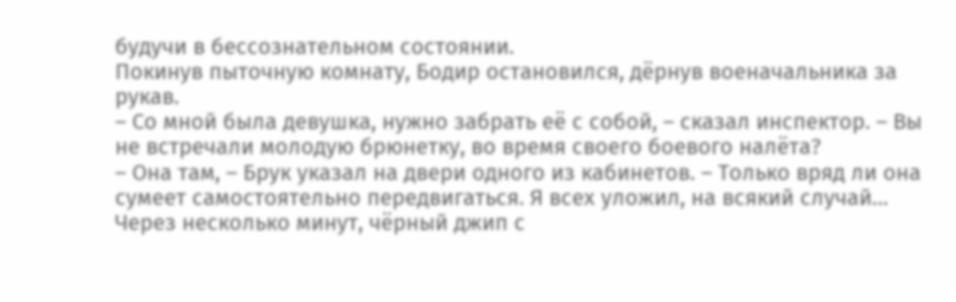будучи в бессознательном состоянии.
Покинув пыточную комнату, Бодир остановился, дёрнув военачальника за рукав.
– Со мной была девушка, нужно забрать её с собой, – сказал инспектор. – Вы не встречали молодую брюнетку, во время своего боевого налёта?
– Она там, – Брук указал на двери одного из кабинетов. – Только вряд ли она сумеет самостоятельно передвигаться. Я всех уложил, на всякий случай…
Через несколько минут, чёрный джип с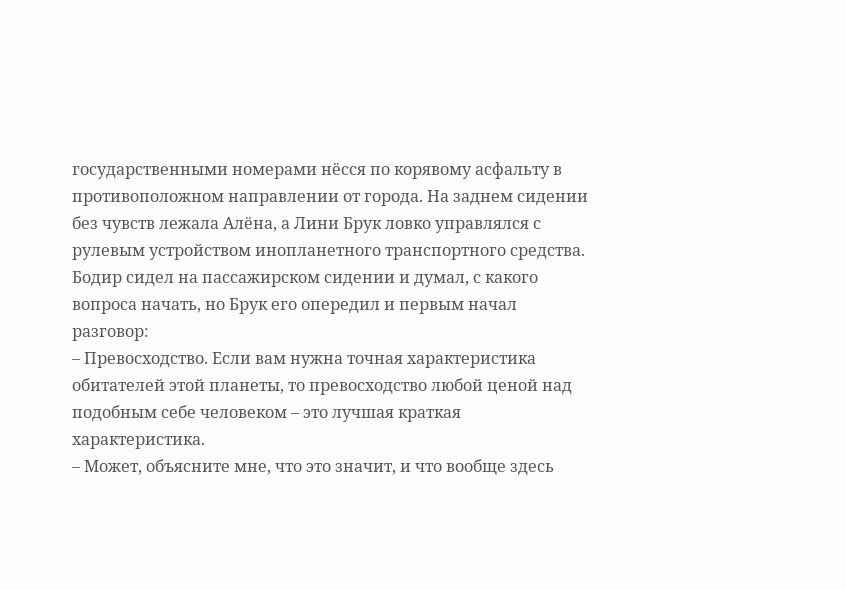государственными номерами нёсся по корявому асфальту в противоположном направлении от города. На заднем сидении без чувств лежала Алёна, а Лини Брук ловко управлялся с рулевым устройством инопланетного транспортного средства. Бодир сидел на пассажирском сидении и думал, с какого вопроса начать, но Брук его опередил и первым начал разговор:
– Превосходство. Если вам нужна точная характеристика обитателей этой планеты, то превосходство любой ценой над подобным себе человеком – это лучшая краткая характеристика.
– Может, объясните мне, что это значит, и что вообще здесь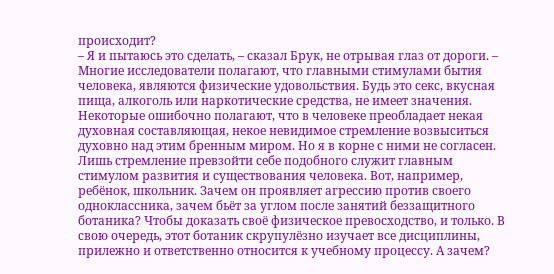происходит?
– Я и пытаюсь это сделать, – сказал Брук, не отрывая глаз от дороги. – Многие исследователи полагают, что главными стимулами бытия человека, являются физические удовольствия. Будь это секс, вкусная пища, алкоголь или наркотические средства, не имеет значения. Некоторые ошибочно полагают, что в человеке преобладает некая духовная составляющая, некое невидимое стремление возвыситься духовно над этим бренным миром. Но я в корне с ними не согласен. Лишь стремление превзойти себе подобного служит главным стимулом развития и существования человека. Вот, например, ребёнок, школьник. Зачем он проявляет агрессию против своего одноклассника, зачем бьёт за углом после занятий беззащитного ботаника? Чтобы доказать своё физическое превосходство, и только. В свою очередь, этот ботаник скрупулёзно изучает все дисциплины, прилежно и ответственно относится к учебному процессу. А зачем?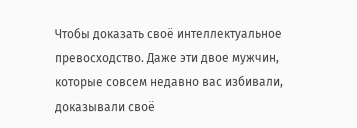Чтобы доказать своё интеллектуальное превосходство. Даже эти двое мужчин, которые совсем недавно вас избивали, доказывали своё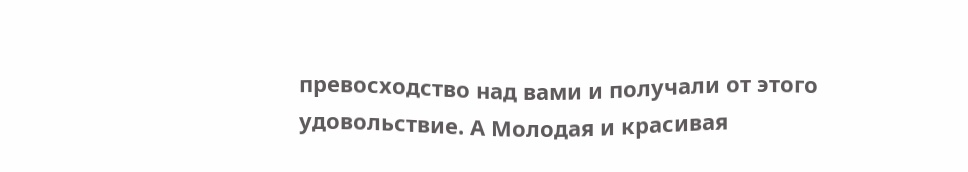превосходство над вами и получали от этого удовольствие. А Молодая и красивая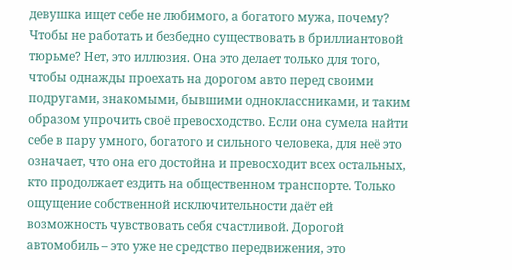девушка ищет себе не любимого, а богатого мужа, почему? Чтобы не работать и безбедно существовать в бриллиантовой тюрьме? Нет, это иллюзия. Она это делает только для того, чтобы однажды проехать на дорогом авто перед своими подругами, знакомыми, бывшими одноклассниками, и таким образом упрочить своё превосходство. Если она сумела найти себе в пару умного, богатого и сильного человека, для неё это означает, что она его достойна и превосходит всех остальных, кто продолжает ездить на общественном транспорте. Только ощущение собственной исключительности даёт ей возможность чувствовать себя счастливой. Дорогой автомобиль – это уже не средство передвижения, это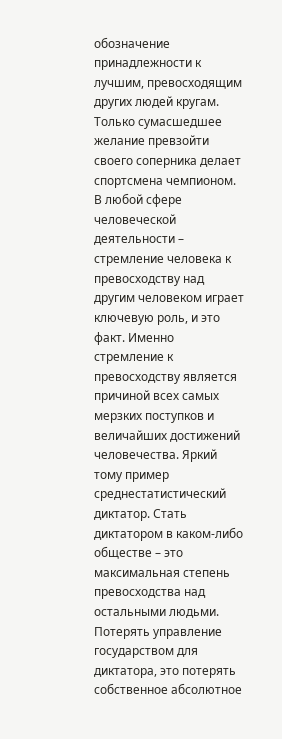обозначение принадлежности к лучшим, превосходящим других людей кругам. Только сумасшедшее желание превзойти своего соперника делает спортсмена чемпионом. В любой сфере человеческой деятельности – стремление человека к превосходству над другим человеком играет ключевую роль, и это факт. Именно стремление к превосходству является причиной всех самых мерзких поступков и величайших достижений человечества. Яркий тому пример среднестатистический диктатор. Стать диктатором в каком-либо обществе – это максимальная степень превосходства над остальными людьми. Потерять управление государством для диктатора, это потерять собственное абсолютное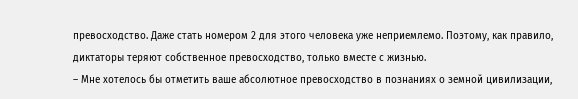превосходство. Даже стать номером 2 для этого человека уже неприемлемо. Поэтому, как правило, диктаторы теряют собственное превосходство, только вместе с жизнью.
– Мне хотелось бы отметить ваше абсолютное превосходство в познаниях о земной цивилизации,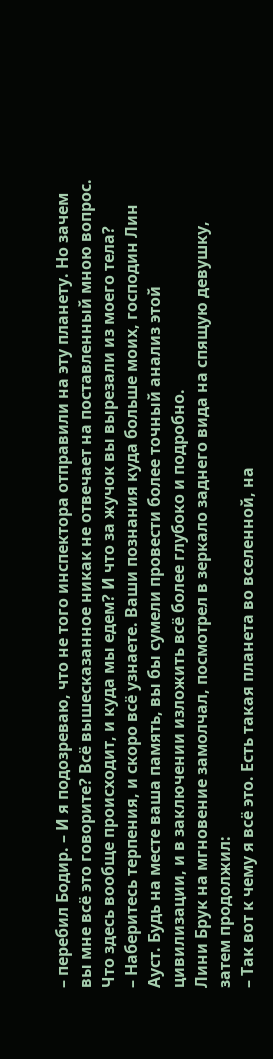– перебил Бодир. – И я подозреваю, что не того инспектора отправили на эту планету. Но зачем вы мне всё это говорите? Всё вышесказанное никак не отвечает на поставленный мною вопрос. Что здесь вообще происходит, и куда мы едем? И что за жучок вы вырезали из моего тела?
– Наберитесь терпения, и скоро всё узнаете. Ваши познания куда больше моих, господин Лин Ауст. Будь на месте ваша память, вы бы сумели провести более точный анализ этой цивилизации, и в заключении изложить всё более глубоко и подробно.
Лини Брук на мгновение замолчал, посмотрел в зеркало заднего вида на спящую девушку, затем продолжил:
– Так вот к чему я всё это. Есть такая планета во вселенной, на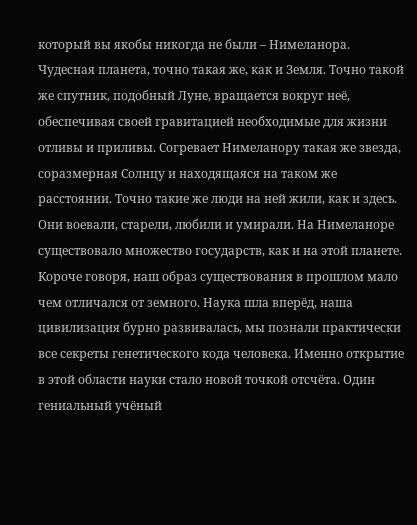который вы якобы никогда не были – Нимеланора. Чудесная планета, точно такая же, как и Земля. Точно такой же спутник, подобный Луне, вращается вокруг неё, обеспечивая своей гравитацией необходимые для жизни отливы и приливы. Согревает Нимеланору такая же звезда, соразмерная Солнцу и находящаяся на таком же расстоянии. Точно такие же люди на ней жили, как и здесь. Они воевали, старели, любили и умирали. На Нимеланоре существовало множество государств, как и на этой планете. Короче говоря, наш образ существования в прошлом мало чем отличался от земного. Наука шла вперёд, наша цивилизация бурно развивалась, мы познали практически все секреты генетического кода человека. Именно открытие в этой области науки стало новой точкой отсчёта. Один гениальный учёный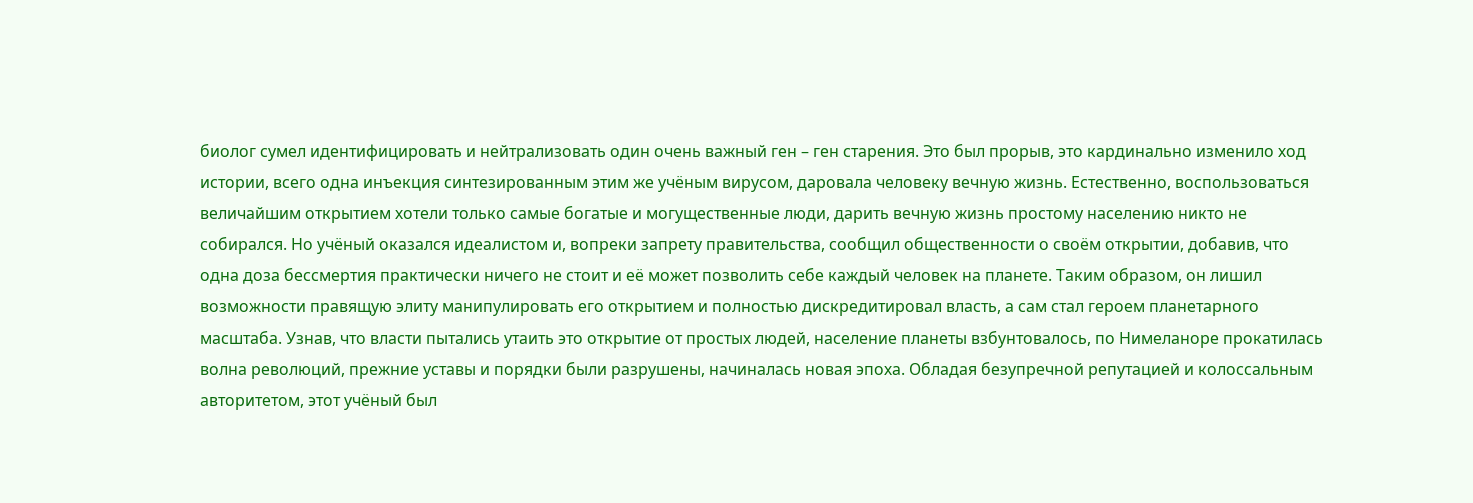биолог сумел идентифицировать и нейтрализовать один очень важный ген – ген старения. Это был прорыв, это кардинально изменило ход истории, всего одна инъекция синтезированным этим же учёным вирусом, даровала человеку вечную жизнь. Естественно, воспользоваться величайшим открытием хотели только самые богатые и могущественные люди, дарить вечную жизнь простому населению никто не собирался. Но учёный оказался идеалистом и, вопреки запрету правительства, сообщил общественности о своём открытии, добавив, что одна доза бессмертия практически ничего не стоит и её может позволить себе каждый человек на планете. Таким образом, он лишил возможности правящую элиту манипулировать его открытием и полностью дискредитировал власть, а сам стал героем планетарного масштаба. Узнав, что власти пытались утаить это открытие от простых людей, население планеты взбунтовалось, по Нимеланоре прокатилась волна революций, прежние уставы и порядки были разрушены, начиналась новая эпоха. Обладая безупречной репутацией и колоссальным авторитетом, этот учёный был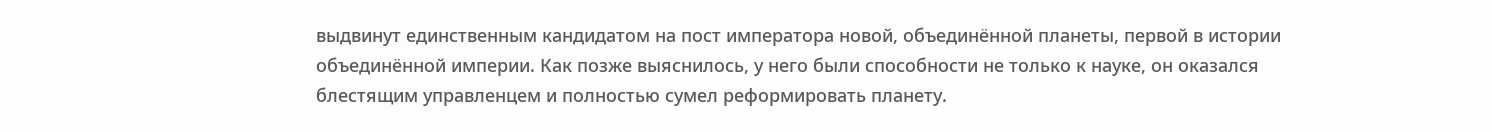выдвинут единственным кандидатом на пост императора новой, объединённой планеты, первой в истории объединённой империи. Как позже выяснилось, у него были способности не только к науке, он оказался блестящим управленцем и полностью сумел реформировать планету.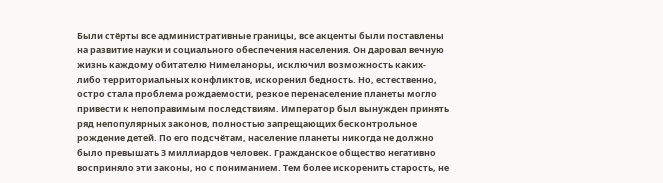Были стёрты все административные границы, все акценты были поставлены на развитие науки и социального обеспечения населения. Он даровал вечную жизнь каждому обитателю Нимеланоры, исключил возможность каких-либо территориальных конфликтов, искоренил бедность. Но, естественно, остро стала проблема рождаемости, резкое перенаселение планеты могло привести к непоправимым последствиям. Император был вынужден принять ряд непопулярных законов, полностью запрещающих бесконтрольное рождение детей. По его подсчётам, население планеты никогда не должно было превышать 3 миллиардов человек. Гражданское общество негативно восприняло эти законы, но с пониманием. Тем более искоренить старость, не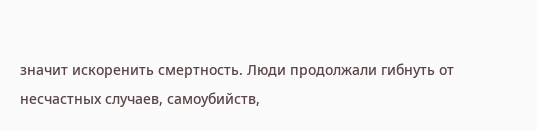значит искоренить смертность. Люди продолжали гибнуть от несчастных случаев, самоубийств,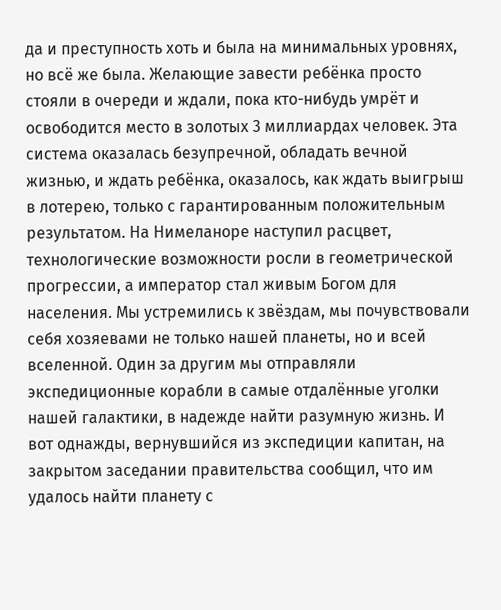да и преступность хоть и была на минимальных уровнях, но всё же была. Желающие завести ребёнка просто стояли в очереди и ждали, пока кто-нибудь умрёт и освободится место в золотых 3 миллиардах человек. Эта система оказалась безупречной, обладать вечной жизнью, и ждать ребёнка, оказалось, как ждать выигрыш в лотерею, только с гарантированным положительным результатом. На Нимеланоре наступил расцвет, технологические возможности росли в геометрической прогрессии, а император стал живым Богом для населения. Мы устремились к звёздам, мы почувствовали себя хозяевами не только нашей планеты, но и всей вселенной. Один за другим мы отправляли экспедиционные корабли в самые отдалённые уголки нашей галактики, в надежде найти разумную жизнь. И вот однажды, вернувшийся из экспедиции капитан, на закрытом заседании правительства сообщил, что им удалось найти планету с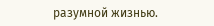разумной жизнью.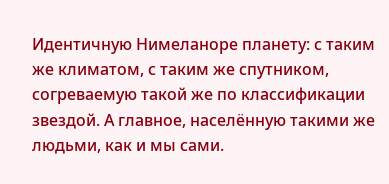Идентичную Нимеланоре планету: с таким же климатом, с таким же спутником, согреваемую такой же по классификации звездой. А главное, населённую такими же людьми, как и мы сами.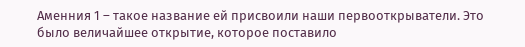Аменния 1 – такое название ей присвоили наши первооткрыватели. Это было величайшее открытие, которое поставило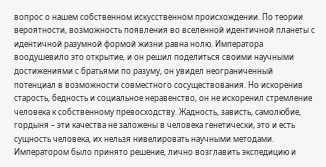вопрос о нашем собственном искусственном происхождении. По теории вероятности, возможность появления во вселенной идентичной планеты с идентичной разумной формой жизни равна нолю. Императора воодушевило это открытие, и он решил поделиться своими научными достижениями с братьями по разуму, он увидел неограниченный потенциал в возможности совместного сосуществования. Но искоренив старость, бедность и социальное неравенство, он не искоренил стремление человека к собственному превосходству. Жадность, зависть, самолюбие, гордыня – эти качества не заложены в человека генетически, это и есть сущность человека, их нельзя нивелировать научными методами. Императором было принято решение, лично возглавить экспедицию и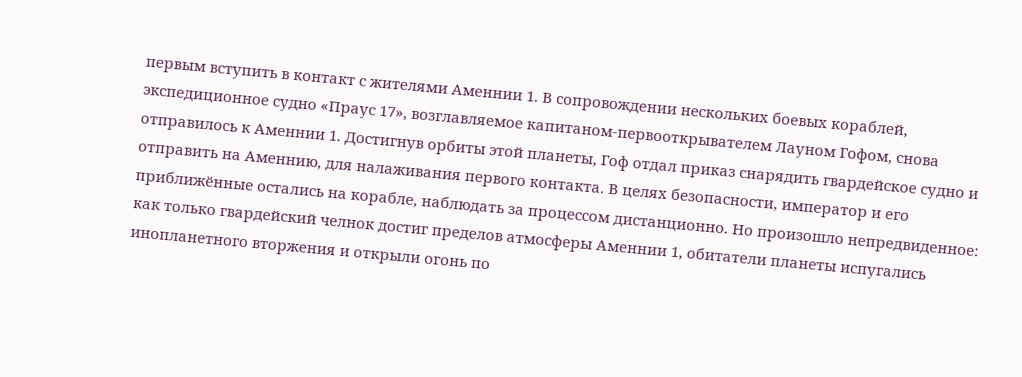первым вступить в контакт с жителями Аменнии 1. В сопровождении нескольких боевых кораблей, экспедиционное судно «Праус 17», возглавляемое капитаном-первооткрывателем Лауном Гофом, снова отправилось к Аменнии 1. Достигнув орбиты этой планеты, Гоф отдал приказ снарядить гвардейское судно и отправить на Аменнию, для налаживания первого контакта. В целях безопасности, император и его приближённые остались на корабле, наблюдать за процессом дистанционно. Но произошло непредвиденное: как только гвардейский челнок достиг пределов атмосферы Аменнии 1, обитатели планеты испугались инопланетного вторжения и открыли огонь по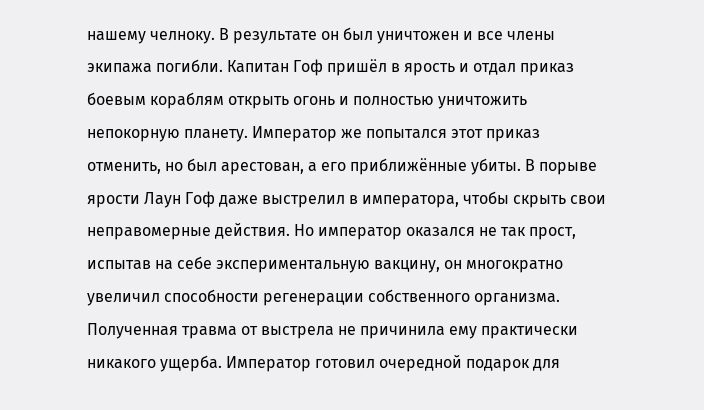нашему челноку. В результате он был уничтожен и все члены экипажа погибли. Капитан Гоф пришёл в ярость и отдал приказ боевым кораблям открыть огонь и полностью уничтожить непокорную планету. Император же попытался этот приказ отменить, но был арестован, а его приближённые убиты. В порыве ярости Лаун Гоф даже выстрелил в императора, чтобы скрыть свои неправомерные действия. Но император оказался не так прост, испытав на себе экспериментальную вакцину, он многократно увеличил способности регенерации собственного организма. Полученная травма от выстрела не причинила ему практически никакого ущерба. Император готовил очередной подарок для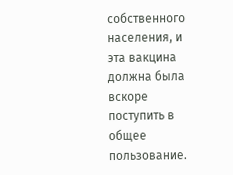собственного населения, и эта вакцина должна была вскоре поступить в общее пользование.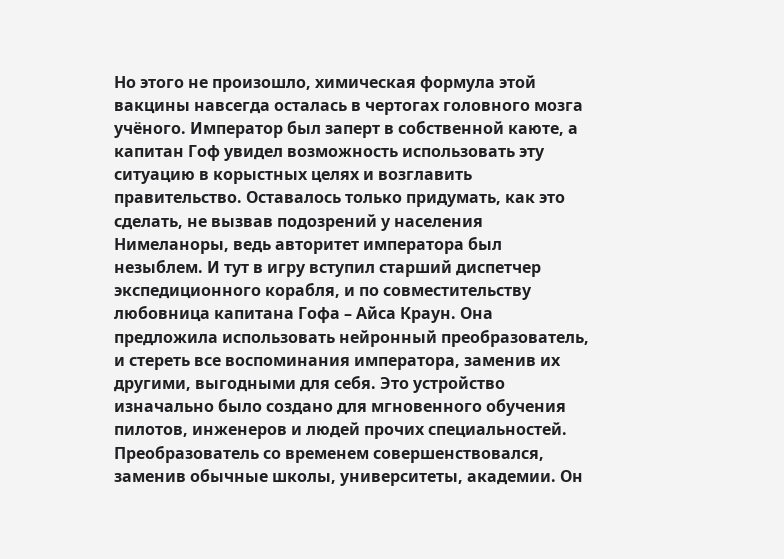Но этого не произошло, химическая формула этой вакцины навсегда осталась в чертогах головного мозга учёного. Император был заперт в собственной каюте, а капитан Гоф увидел возможность использовать эту ситуацию в корыстных целях и возглавить правительство. Оставалось только придумать, как это сделать, не вызвав подозрений у населения Нимеланоры, ведь авторитет императора был незыблем. И тут в игру вступил старший диспетчер экспедиционного корабля, и по совместительству любовница капитана Гофа – Айса Краун. Она предложила использовать нейронный преобразователь, и стереть все воспоминания императора, заменив их другими, выгодными для себя. Это устройство изначально было создано для мгновенного обучения пилотов, инженеров и людей прочих специальностей. Преобразователь со временем совершенствовался, заменив обычные школы, университеты, академии. Он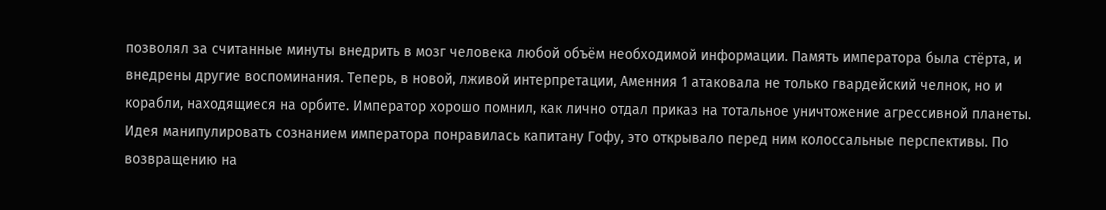позволял за считанные минуты внедрить в мозг человека любой объём необходимой информации. Память императора была стёрта, и внедрены другие воспоминания. Теперь, в новой, лживой интерпретации, Аменния 1 атаковала не только гвардейский челнок, но и корабли, находящиеся на орбите. Император хорошо помнил, как лично отдал приказ на тотальное уничтожение агрессивной планеты. Идея манипулировать сознанием императора понравилась капитану Гофу, это открывало перед ним колоссальные перспективы. По возвращению на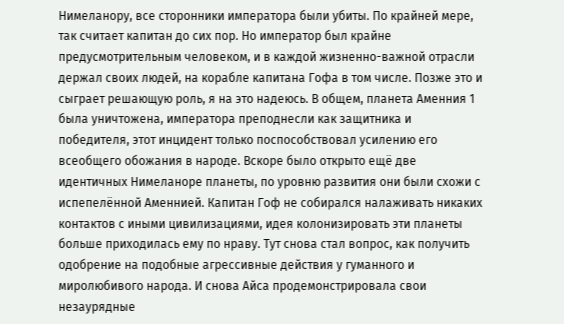Нимеланору, все сторонники императора были убиты. По крайней мере, так считает капитан до сих пор. Но император был крайне предусмотрительным человеком, и в каждой жизненно-важной отрасли держал своих людей, на корабле капитана Гофа в том числе. Позже это и сыграет решающую роль, я на это надеюсь. В общем, планета Аменния 1 была уничтожена, императора преподнесли как защитника и победителя, этот инцидент только поспособствовал усилению его всеобщего обожания в народе. Вскоре было открыто ещё две идентичных Нимеланоре планеты, по уровню развития они были схожи с испепелённой Аменнией. Капитан Гоф не собирался налаживать никаких контактов с иными цивилизациями, идея колонизировать эти планеты больше приходилась ему по нраву. Тут снова стал вопрос, как получить одобрение на подобные агрессивные действия у гуманного и миролюбивого народа. И снова Айса продемонстрировала свои незаурядные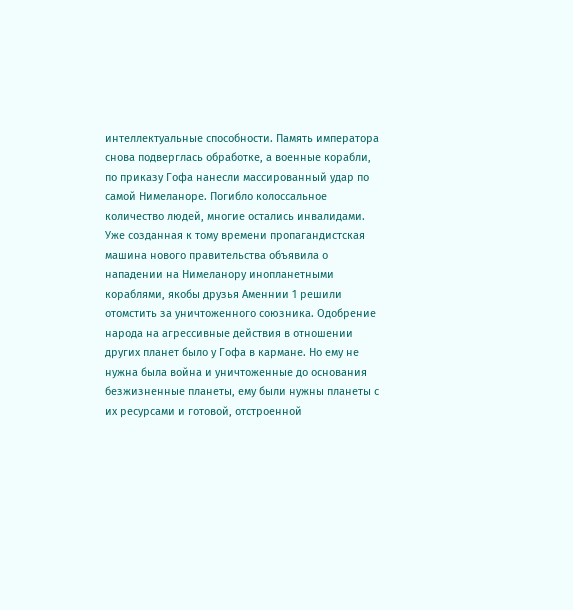интеллектуальные способности. Память императора снова подверглась обработке, а военные корабли, по приказу Гофа нанесли массированный удар по самой Нимеланоре. Погибло колоссальное количество людей, многие остались инвалидами. Уже созданная к тому времени пропагандистская машина нового правительства объявила о нападении на Нимеланору инопланетными кораблями, якобы друзья Аменнии 1 решили отомстить за уничтоженного союзника. Одобрение народа на агрессивные действия в отношении других планет было у Гофа в кармане. Но ему не нужна была война и уничтоженные до основания безжизненные планеты, ему были нужны планеты с их ресурсами и готовой, отстроенной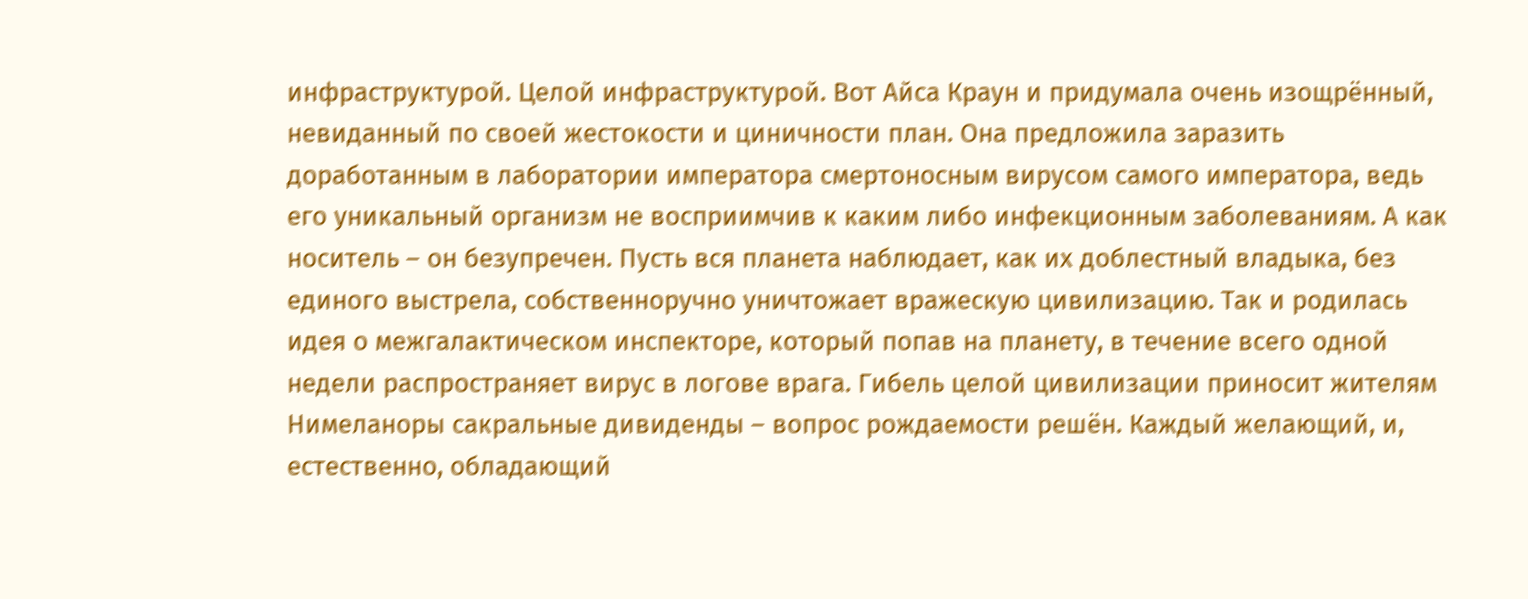инфраструктурой. Целой инфраструктурой. Вот Айса Краун и придумала очень изощрённый, невиданный по своей жестокости и циничности план. Она предложила заразить доработанным в лаборатории императора смертоносным вирусом самого императора, ведь его уникальный организм не восприимчив к каким либо инфекционным заболеваниям. А как носитель – он безупречен. Пусть вся планета наблюдает, как их доблестный владыка, без единого выстрела, собственноручно уничтожает вражескую цивилизацию. Так и родилась идея о межгалактическом инспекторе, который попав на планету, в течение всего одной недели распространяет вирус в логове врага. Гибель целой цивилизации приносит жителям Нимеланоры сакральные дивиденды – вопрос рождаемости решён. Каждый желающий, и, естественно, обладающий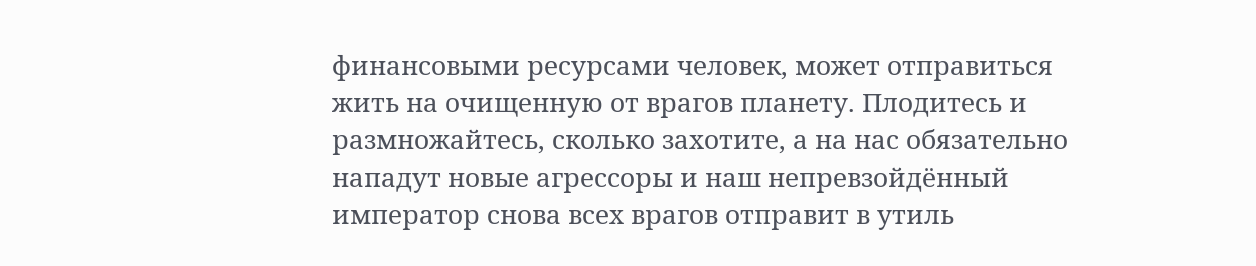финансовыми ресурсами человек, может отправиться жить на очищенную от врагов планету. Плодитесь и размножайтесь, сколько захотите, а на нас обязательно нападут новые агрессоры и наш непревзойдённый император снова всех врагов отправит в утиль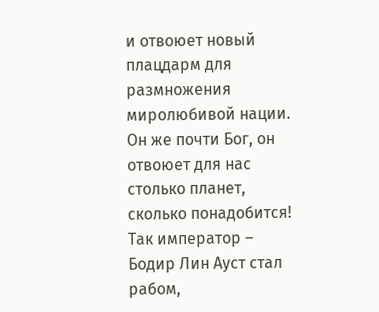и отвоюет новый плацдарм для размножения миролюбивой нации. Он же почти Бог, он отвоюет для нас столько планет, сколько понадобится! Так император – Бодир Лин Ауст стал рабом,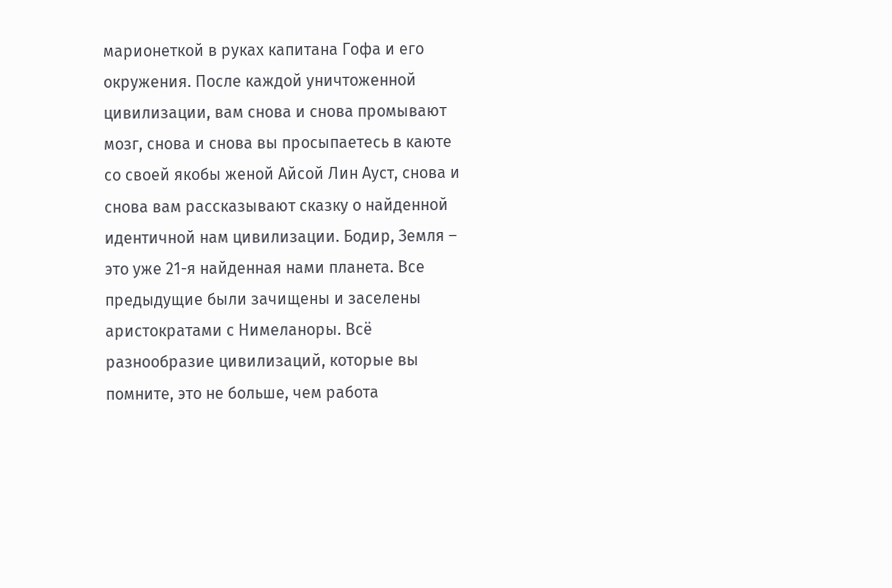марионеткой в руках капитана Гофа и его окружения. После каждой уничтоженной цивилизации, вам снова и снова промывают мозг, снова и снова вы просыпаетесь в каюте со своей якобы женой Айсой Лин Ауст, снова и снова вам рассказывают сказку о найденной идентичной нам цивилизации. Бодир, Земля – это уже 21-я найденная нами планета. Все предыдущие были зачищены и заселены аристократами с Нимеланоры. Всё разнообразие цивилизаций, которые вы помните, это не больше, чем работа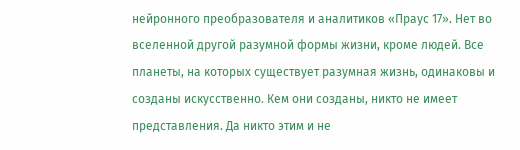нейронного преобразователя и аналитиков «Праус 17». Нет во вселенной другой разумной формы жизни, кроме людей. Все планеты, на которых существует разумная жизнь, одинаковы и созданы искусственно. Кем они созданы, никто не имеет представления. Да никто этим и не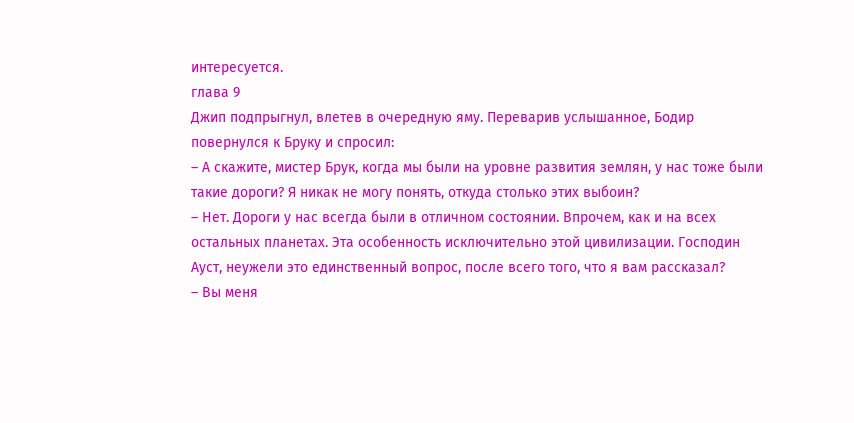интересуется.
глава 9
Джип подпрыгнул, влетев в очередную яму. Переварив услышанное, Бодир повернулся к Бруку и спросил:
– А скажите, мистер Брук, когда мы были на уровне развития землян, у нас тоже были такие дороги? Я никак не могу понять, откуда столько этих выбоин?
– Нет. Дороги у нас всегда были в отличном состоянии. Впрочем, как и на всех остальных планетах. Эта особенность исключительно этой цивилизации. Господин Ауст, неужели это единственный вопрос, после всего того, что я вам рассказал?
– Вы меня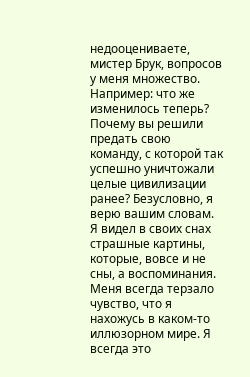недооцениваете, мистер Брук, вопросов у меня множество. Например: что же изменилось теперь? Почему вы решили предать свою команду, с которой так успешно уничтожали целые цивилизации ранее? Безусловно, я верю вашим словам. Я видел в своих снах страшные картины, которые, вовсе и не сны, а воспоминания. Меня всегда терзало чувство, что я нахожусь в каком-то иллюзорном мире. Я всегда это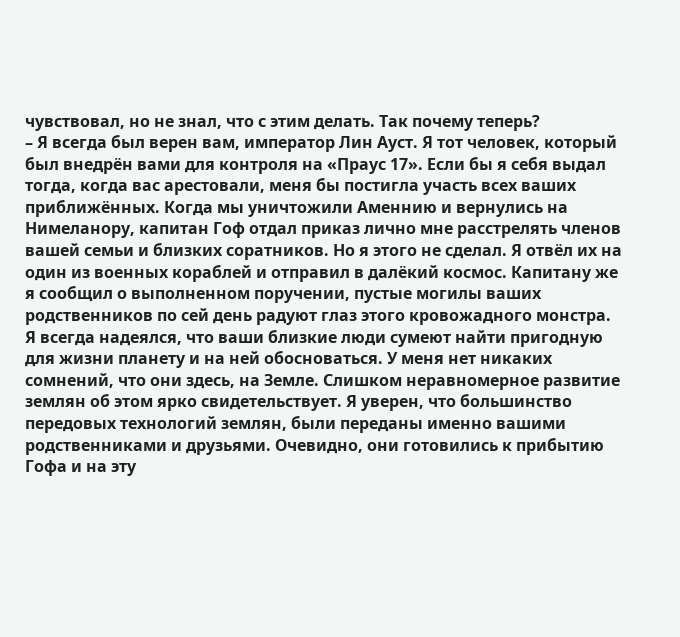чувствовал, но не знал, что с этим делать. Так почему теперь?
– Я всегда был верен вам, император Лин Ауст. Я тот человек, который был внедрён вами для контроля на «Праус 17». Если бы я себя выдал тогда, когда вас арестовали, меня бы постигла участь всех ваших приближённых. Когда мы уничтожили Аменнию и вернулись на Нимеланору, капитан Гоф отдал приказ лично мне расстрелять членов вашей семьи и близких соратников. Но я этого не сделал. Я отвёл их на один из военных кораблей и отправил в далёкий космос. Капитану же я сообщил о выполненном поручении, пустые могилы ваших родственников по сей день радуют глаз этого кровожадного монстра. Я всегда надеялся, что ваши близкие люди сумеют найти пригодную для жизни планету и на ней обосноваться. У меня нет никаких сомнений, что они здесь, на Земле. Слишком неравномерное развитие землян об этом ярко свидетельствует. Я уверен, что большинство передовых технологий землян, были переданы именно вашими родственниками и друзьями. Очевидно, они готовились к прибытию Гофа и на эту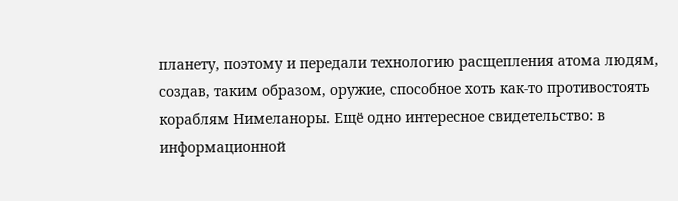планету, поэтому и передали технологию расщепления атома людям, создав, таким образом, оружие, способное хоть как-то противостоять кораблям Нимеланоры. Ещё одно интересное свидетельство: в информационной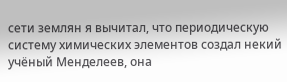сети землян я вычитал, что периодическую систему химических элементов создал некий учёный Менделеев, она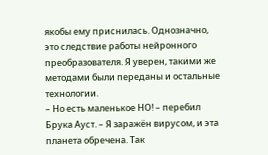якобы ему приснилась. Однозначно, это следствие работы нейронного преобразователя. Я уверен, такими же методами были переданы и остальные технологии.
– Но есть маленькое НО! – перебил Брука Ауст. – Я заражён вирусом, и эта планета обречена. Так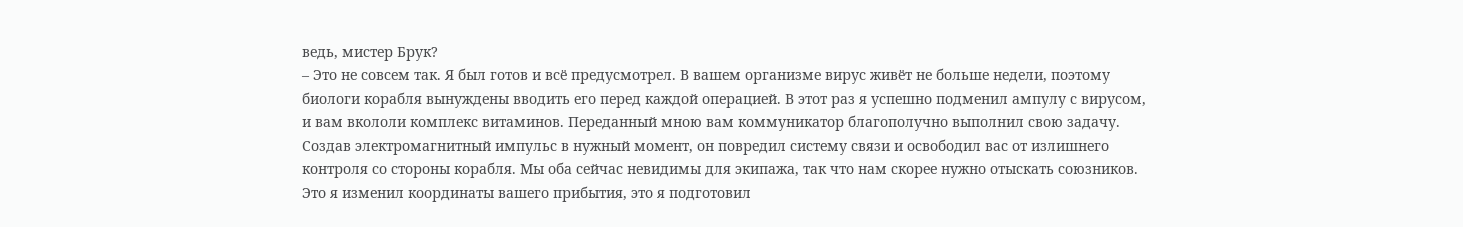ведь, мистер Брук?
– Это не совсем так. Я был готов и всё предусмотрел. В вашем организме вирус живёт не больше недели, поэтому биологи корабля вынуждены вводить его перед каждой операцией. В этот раз я успешно подменил ампулу с вирусом, и вам вкололи комплекс витаминов. Переданный мною вам коммуникатор благополучно выполнил свою задачу. Создав электромагнитный импульс в нужный момент, он повредил систему связи и освободил вас от излишнего контроля со стороны корабля. Мы оба сейчас невидимы для экипажа, так что нам скорее нужно отыскать союзников. Это я изменил координаты вашего прибытия, это я подготовил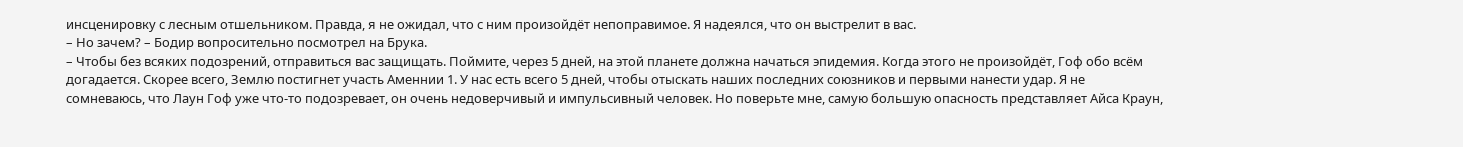инсценировку с лесным отшельником. Правда, я не ожидал, что с ним произойдёт непоправимое. Я надеялся, что он выстрелит в вас.
– Но зачем? – Бодир вопросительно посмотрел на Брука.
– Чтобы без всяких подозрений, отправиться вас защищать. Поймите, через 5 дней, на этой планете должна начаться эпидемия. Когда этого не произойдёт, Гоф обо всём догадается. Скорее всего, Землю постигнет участь Аменнии 1. У нас есть всего 5 дней, чтобы отыскать наших последних союзников и первыми нанести удар. Я не сомневаюсь, что Лаун Гоф уже что-то подозревает, он очень недоверчивый и импульсивный человек. Но поверьте мне, самую большую опасность представляет Айса Краун,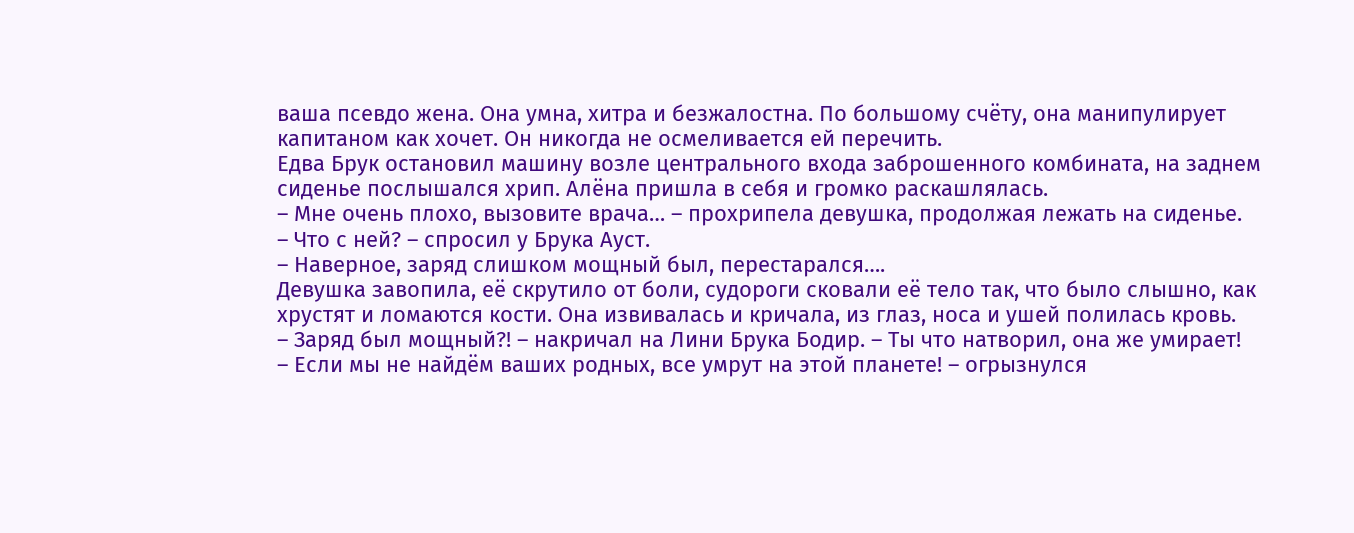ваша псевдо жена. Она умна, хитра и безжалостна. По большому счёту, она манипулирует капитаном как хочет. Он никогда не осмеливается ей перечить.
Едва Брук остановил машину возле центрального входа заброшенного комбината, на заднем сиденье послышался хрип. Алёна пришла в себя и громко раскашлялась.
– Мне очень плохо, вызовите врача… – прохрипела девушка, продолжая лежать на сиденье.
– Что с ней? – спросил у Брука Ауст.
– Наверное, заряд слишком мощный был, перестарался….
Девушка завопила, её скрутило от боли, судороги сковали её тело так, что было слышно, как хрустят и ломаются кости. Она извивалась и кричала, из глаз, носа и ушей полилась кровь.
– Заряд был мощный?! – накричал на Лини Брука Бодир. – Ты что натворил, она же умирает!
– Если мы не найдём ваших родных, все умрут на этой планете! – огрызнулся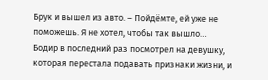Брук и вышел из авто. – Пойдёмте, ей уже не поможешь. Я не хотел, чтобы так вышло…
Бодир в последний раз посмотрел на девушку, которая перестала подавать признаки жизни, и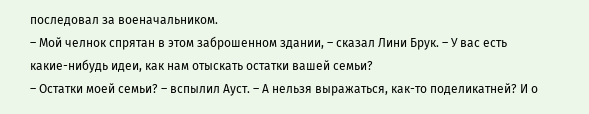последовал за военачальником.
– Мой челнок спрятан в этом заброшенном здании, – сказал Лини Брук. – У вас есть какие-нибудь идеи, как нам отыскать остатки вашей семьи?
– Остатки моей семьи? – вспылил Ауст. – А нельзя выражаться, как-то поделикатней? И о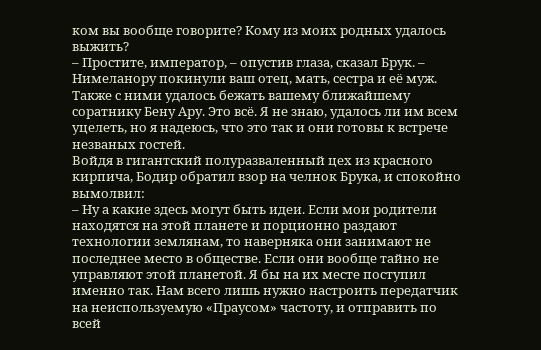ком вы вообще говорите? Кому из моих родных удалось выжить?
– Простите, император, – опустив глаза, сказал Брук. – Нимеланору покинули ваш отец, мать, сестра и её муж. Также с ними удалось бежать вашему ближайшему соратнику Бену Ару. Это всё. Я не знаю, удалось ли им всем уцелеть, но я надеюсь, что это так и они готовы к встрече незваных гостей.
Войдя в гигантский полуразваленный цех из красного кирпича, Бодир обратил взор на челнок Брука, и спокойно вымолвил:
– Ну а какие здесь могут быть идеи. Если мои родители находятся на этой планете и порционно раздают технологии землянам, то наверняка они занимают не последнее место в обществе. Если они вообще тайно не управляют этой планетой. Я бы на их месте поступил именно так. Нам всего лишь нужно настроить передатчик на неиспользуемую «Праусом» частоту, и отправить по всей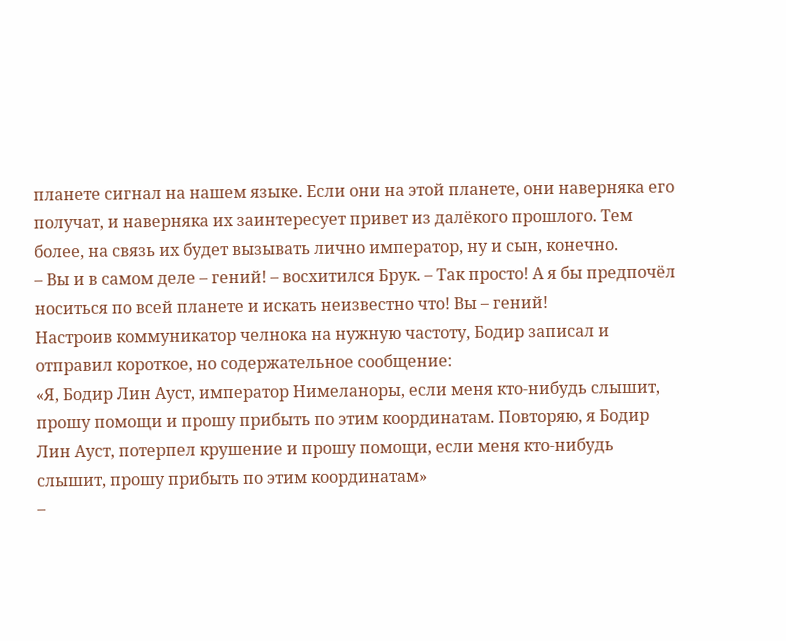планете сигнал на нашем языке. Если они на этой планете, они наверняка его получат, и наверняка их заинтересует привет из далёкого прошлого. Тем более, на связь их будет вызывать лично император, ну и сын, конечно.
– Вы и в самом деле – гений! – восхитился Брук. – Так просто! А я бы предпочёл носиться по всей планете и искать неизвестно что! Вы – гений!
Настроив коммуникатор челнока на нужную частоту, Бодир записал и отправил короткое, но содержательное сообщение:
«Я, Бодир Лин Ауст, император Нимеланоры, если меня кто-нибудь слышит, прошу помощи и прошу прибыть по этим координатам. Повторяю, я Бодир Лин Ауст, потерпел крушение и прошу помощи, если меня кто-нибудь слышит, прошу прибыть по этим координатам»
–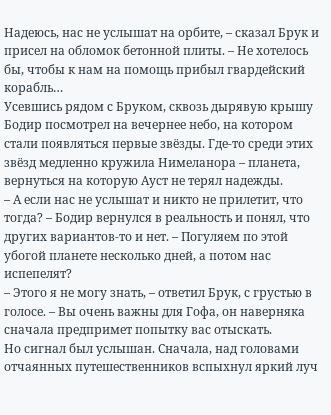Надеюсь, нас не услышат на орбите, – сказал Брук и присел на обломок бетонной плиты. – Не хотелось бы, чтобы к нам на помощь прибыл гвардейский корабль…
Усевшись рядом с Бруком, сквозь дырявую крышу Бодир посмотрел на вечернее небо, на котором стали появляться первые звёзды. Где-то среди этих звёзд медленно кружила Нимеланора – планета, вернуться на которую Ауст не терял надежды.
– А если нас не услышат и никто не прилетит, что тогда? – Бодир вернулся в реальность и понял, что других вариантов-то и нет. – Погуляем по этой убогой планете несколько дней, а потом нас испепелят?
– Этого я не могу знать, – ответил Брук, с грустью в голосе. – Вы очень важны для Гофа, он наверняка сначала предпримет попытку вас отыскать.
Но сигнал был услышан. Сначала, над головами отчаянных путешественников вспыхнул яркий луч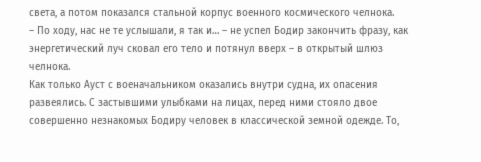света, а потом показался стальной корпус военного космического челнока.
– По ходу, нас не те услышали, я так и… – не успел Бодир закончить фразу, как энергетический луч сковал его тело и потянул вверх – в открытый шлюз челнока.
Как только Ауст с военачальником оказались внутри судна, их опасения развеялись. С застывшими улыбками на лицах, перед ними стояло двое совершенно незнакомых Бодиру человек в классической земной одежде. То,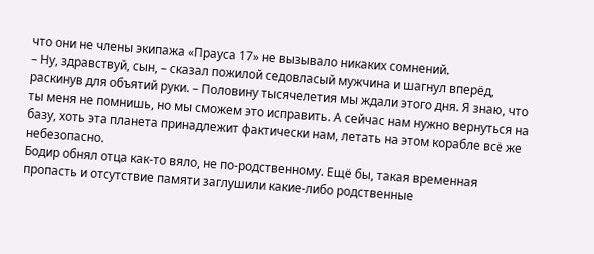что они не члены экипажа «Прауса 17» не вызывало никаких сомнений.
– Ну, здравствуй, сын, – сказал пожилой седовласый мужчина и шагнул вперёд, раскинув для объятий руки. – Половину тысячелетия мы ждали этого дня. Я знаю, что ты меня не помнишь, но мы сможем это исправить. А сейчас нам нужно вернуться на базу, хоть эта планета принадлежит фактически нам, летать на этом корабле всё же небезопасно.
Бодир обнял отца как-то вяло, не по-родственному. Ещё бы, такая временная пропасть и отсутствие памяти заглушили какие-либо родственные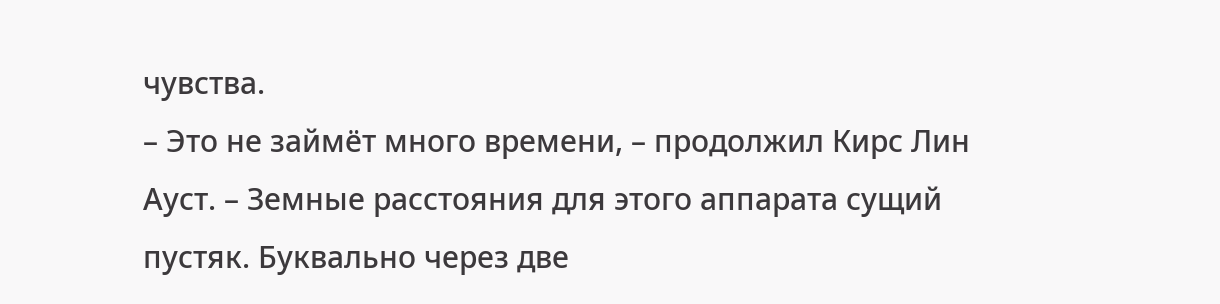чувства.
– Это не займёт много времени, – продолжил Кирс Лин Ауст. – Земные расстояния для этого аппарата сущий пустяк. Буквально через две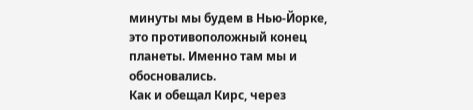минуты мы будем в Нью-Йорке, это противоположный конец планеты. Именно там мы и обосновались.
Как и обещал Кирс, через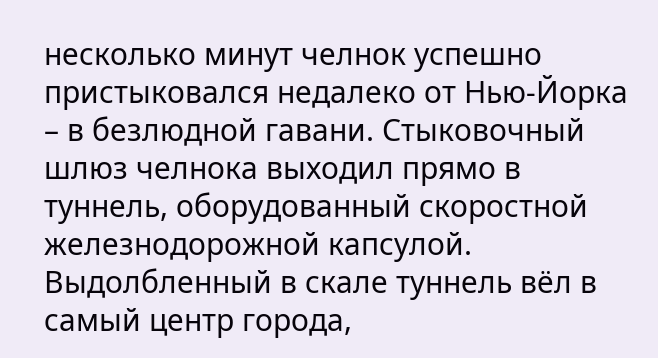несколько минут челнок успешно пристыковался недалеко от Нью-Йорка – в безлюдной гавани. Стыковочный шлюз челнока выходил прямо в туннель, оборудованный скоростной железнодорожной капсулой. Выдолбленный в скале туннель вёл в самый центр города,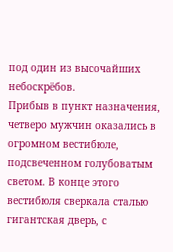под один из высочайших небоскрёбов.
Прибыв в пункт назначения, четверо мужчин оказались в огромном вестибюле, подсвеченном голубоватым светом. В конце этого вестибюля сверкала сталью гигантская дверь, с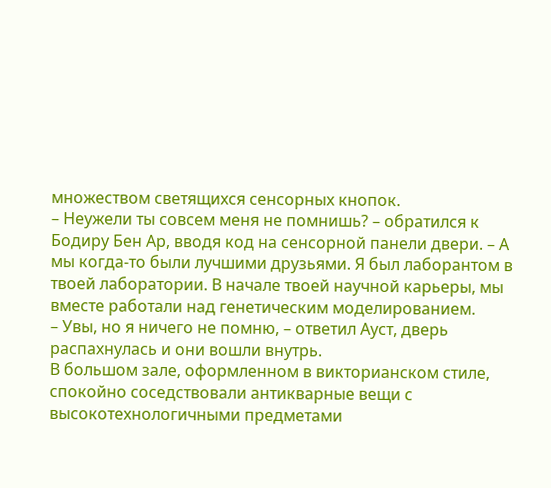множеством светящихся сенсорных кнопок.
– Неужели ты совсем меня не помнишь? – обратился к Бодиру Бен Ар, вводя код на сенсорной панели двери. – А мы когда-то были лучшими друзьями. Я был лаборантом в твоей лаборатории. В начале твоей научной карьеры, мы вместе работали над генетическим моделированием.
– Увы, но я ничего не помню, – ответил Ауст, дверь распахнулась и они вошли внутрь.
В большом зале, оформленном в викторианском стиле, спокойно соседствовали антикварные вещи с высокотехнологичными предметами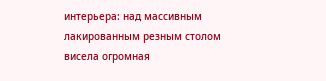интерьера: над массивным лакированным резным столом висела огромная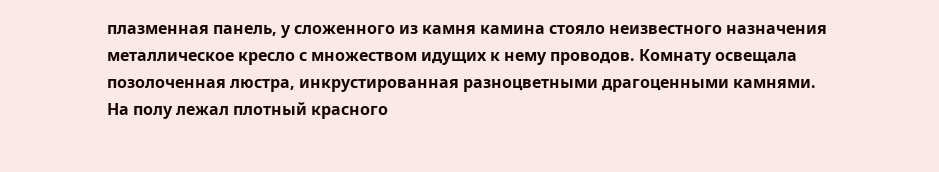плазменная панель, у сложенного из камня камина стояло неизвестного назначения металлическое кресло с множеством идущих к нему проводов. Комнату освещала позолоченная люстра, инкрустированная разноцветными драгоценными камнями. На полу лежал плотный красного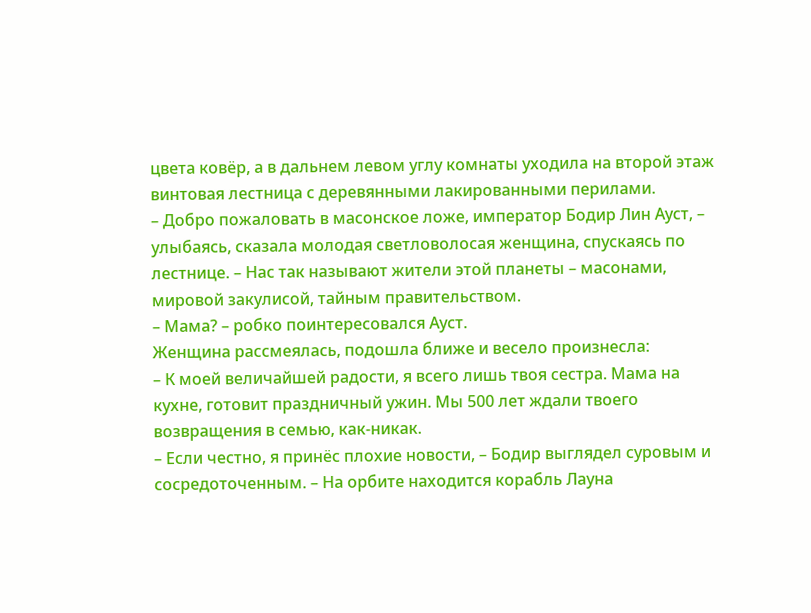цвета ковёр, а в дальнем левом углу комнаты уходила на второй этаж винтовая лестница с деревянными лакированными перилами.
– Добро пожаловать в масонское ложе, император Бодир Лин Ауст, – улыбаясь, сказала молодая светловолосая женщина, спускаясь по лестнице. – Нас так называют жители этой планеты – масонами, мировой закулисой, тайным правительством.
– Мама? – робко поинтересовался Ауст.
Женщина рассмеялась, подошла ближе и весело произнесла:
– К моей величайшей радости, я всего лишь твоя сестра. Мама на кухне, готовит праздничный ужин. Мы 500 лет ждали твоего возвращения в семью, как-никак.
– Если честно, я принёс плохие новости, – Бодир выглядел суровым и сосредоточенным. – На орбите находится корабль Лауна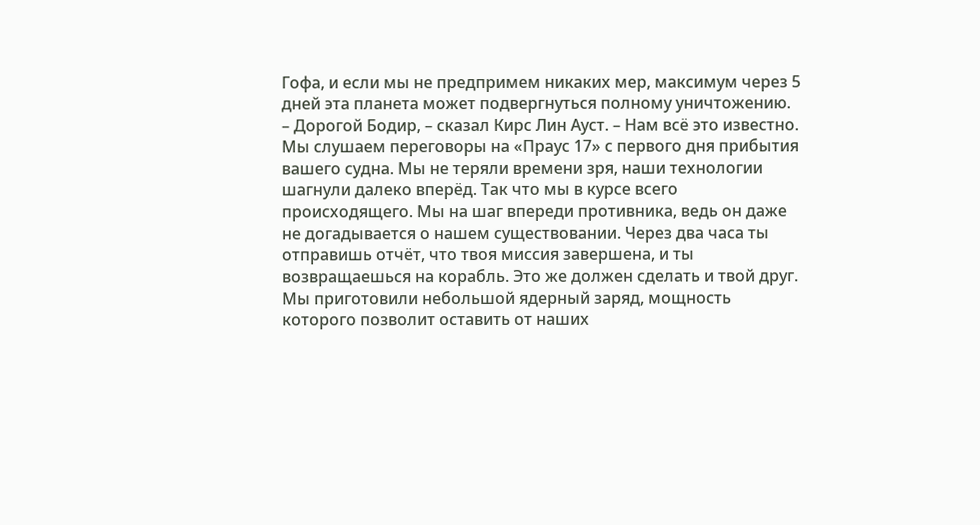Гофа, и если мы не предпримем никаких мер, максимум через 5 дней эта планета может подвергнуться полному уничтожению.
– Дорогой Бодир, – сказал Кирс Лин Ауст. – Нам всё это известно. Мы слушаем переговоры на «Праус 17» с первого дня прибытия вашего судна. Мы не теряли времени зря, наши технологии шагнули далеко вперёд. Так что мы в курсе всего происходящего. Мы на шаг впереди противника, ведь он даже не догадывается о нашем существовании. Через два часа ты отправишь отчёт, что твоя миссия завершена, и ты возвращаешься на корабль. Это же должен сделать и твой друг. Мы приготовили небольшой ядерный заряд, мощность которого позволит оставить от наших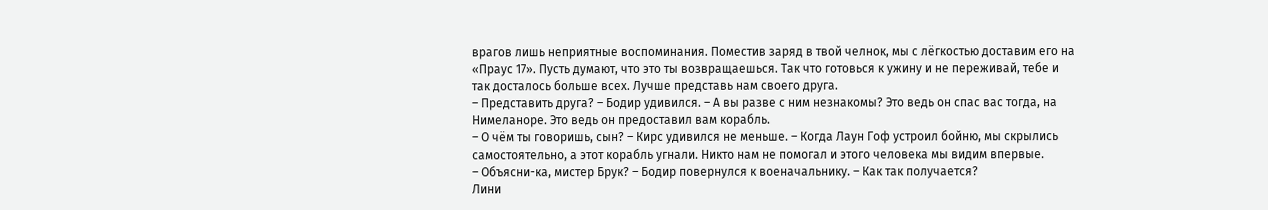врагов лишь неприятные воспоминания. Поместив заряд в твой челнок, мы с лёгкостью доставим его на «Праус 17». Пусть думают, что это ты возвращаешься. Так что готовься к ужину и не переживай, тебе и так досталось больше всех. Лучше представь нам своего друга.
– Представить друга? – Бодир удивился. – А вы разве с ним незнакомы? Это ведь он спас вас тогда, на Нимеланоре. Это ведь он предоставил вам корабль.
– О чём ты говоришь, сын? – Кирс удивился не меньше. – Когда Лаун Гоф устроил бойню, мы скрылись самостоятельно, а этот корабль угнали. Никто нам не помогал и этого человека мы видим впервые.
– Объясни-ка, мистер Брук? – Бодир повернулся к военачальнику. – Как так получается?
Лини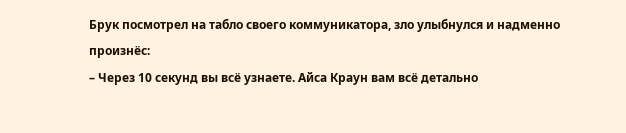Брук посмотрел на табло своего коммуникатора, зло улыбнулся и надменно произнёс:
– Через 10 секунд вы всё узнаете. Айса Краун вам всё детально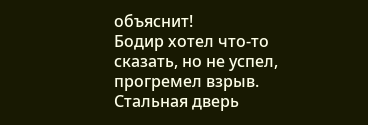объяснит!
Бодир хотел что-то сказать, но не успел, прогремел взрыв. Стальная дверь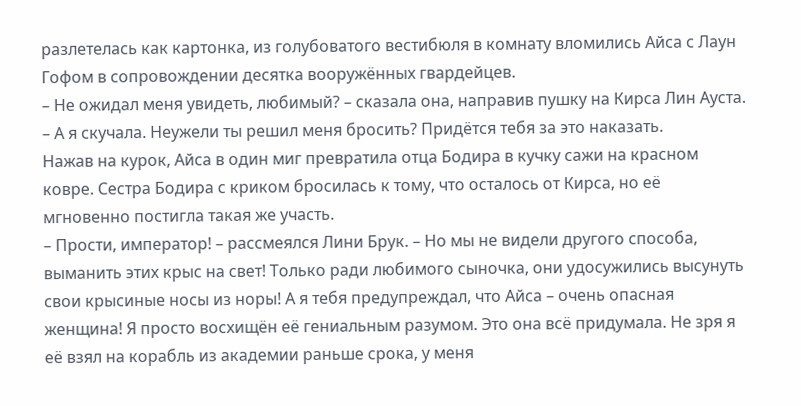разлетелась как картонка, из голубоватого вестибюля в комнату вломились Айса с Лаун Гофом в сопровождении десятка вооружённых гвардейцев.
– Не ожидал меня увидеть, любимый? – сказала она, направив пушку на Кирса Лин Ауста. – А я скучала. Неужели ты решил меня бросить? Придётся тебя за это наказать.
Нажав на курок, Айса в один миг превратила отца Бодира в кучку сажи на красном ковре. Сестра Бодира с криком бросилась к тому, что осталось от Кирса, но её мгновенно постигла такая же участь.
– Прости, император! – рассмеялся Лини Брук. – Но мы не видели другого способа, выманить этих крыс на свет! Только ради любимого сыночка, они удосужились высунуть свои крысиные носы из норы! А я тебя предупреждал, что Айса – очень опасная женщина! Я просто восхищён её гениальным разумом. Это она всё придумала. Не зря я её взял на корабль из академии раньше срока, у меня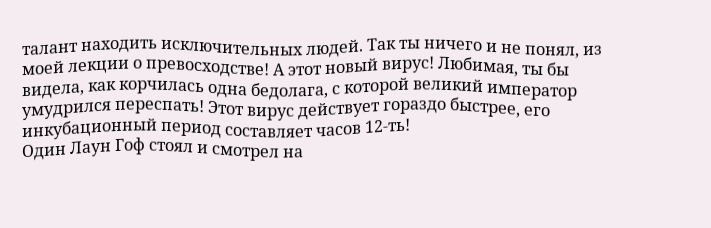талант находить исключительных людей. Так ты ничего и не понял, из моей лекции о превосходстве! А этот новый вирус! Любимая, ты бы видела, как корчилась одна бедолага, с которой великий император умудрился переспать! Этот вирус действует гораздо быстрее, его инкубационный период составляет часов 12-ть!
Один Лаун Гоф стоял и смотрел на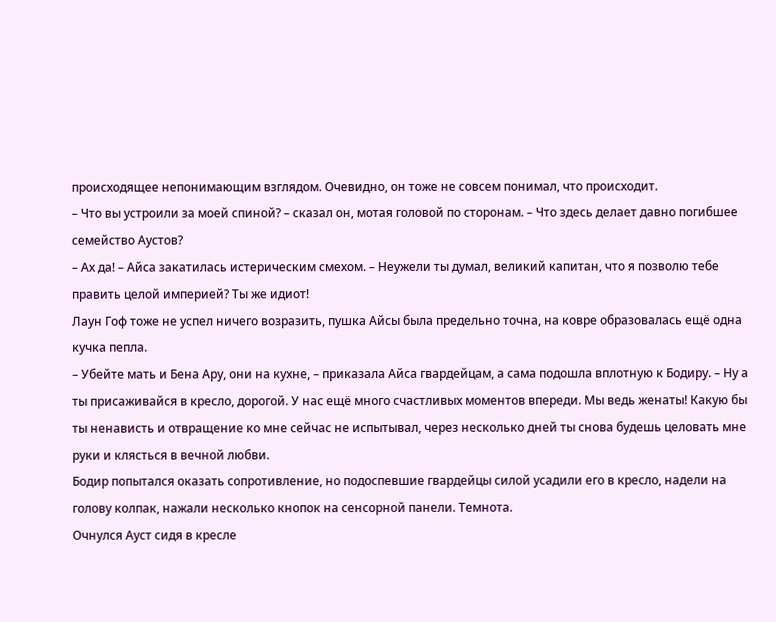происходящее непонимающим взглядом. Очевидно, он тоже не совсем понимал, что происходит.
– Что вы устроили за моей спиной? – сказал он, мотая головой по сторонам. – Что здесь делает давно погибшее семейство Аустов?
– Ах да! – Айса закатилась истерическим смехом. – Неужели ты думал, великий капитан, что я позволю тебе править целой империей? Ты же идиот!
Лаун Гоф тоже не успел ничего возразить, пушка Айсы была предельно точна, на ковре образовалась ещё одна кучка пепла.
– Убейте мать и Бена Ару, они на кухне, – приказала Айса гвардейцам, а сама подошла вплотную к Бодиру. – Ну а ты присаживайся в кресло, дорогой. У нас ещё много счастливых моментов впереди. Мы ведь женаты! Какую бы ты ненависть и отвращение ко мне сейчас не испытывал, через несколько дней ты снова будешь целовать мне руки и клясться в вечной любви.
Бодир попытался оказать сопротивление, но подоспевшие гвардейцы силой усадили его в кресло, надели на голову колпак, нажали несколько кнопок на сенсорной панели. Темнота.
Очнулся Ауст сидя в кресле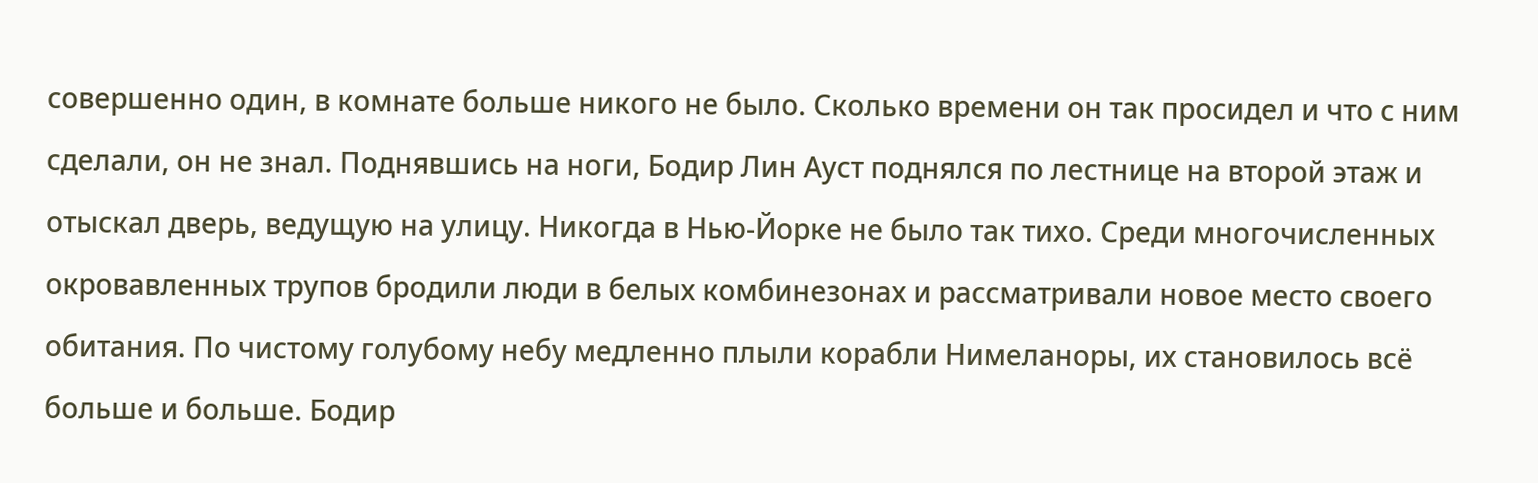совершенно один, в комнате больше никого не было. Сколько времени он так просидел и что с ним сделали, он не знал. Поднявшись на ноги, Бодир Лин Ауст поднялся по лестнице на второй этаж и отыскал дверь, ведущую на улицу. Никогда в Нью-Йорке не было так тихо. Среди многочисленных окровавленных трупов бродили люди в белых комбинезонах и рассматривали новое место своего обитания. По чистому голубому небу медленно плыли корабли Нимеланоры, их становилось всё больше и больше. Бодир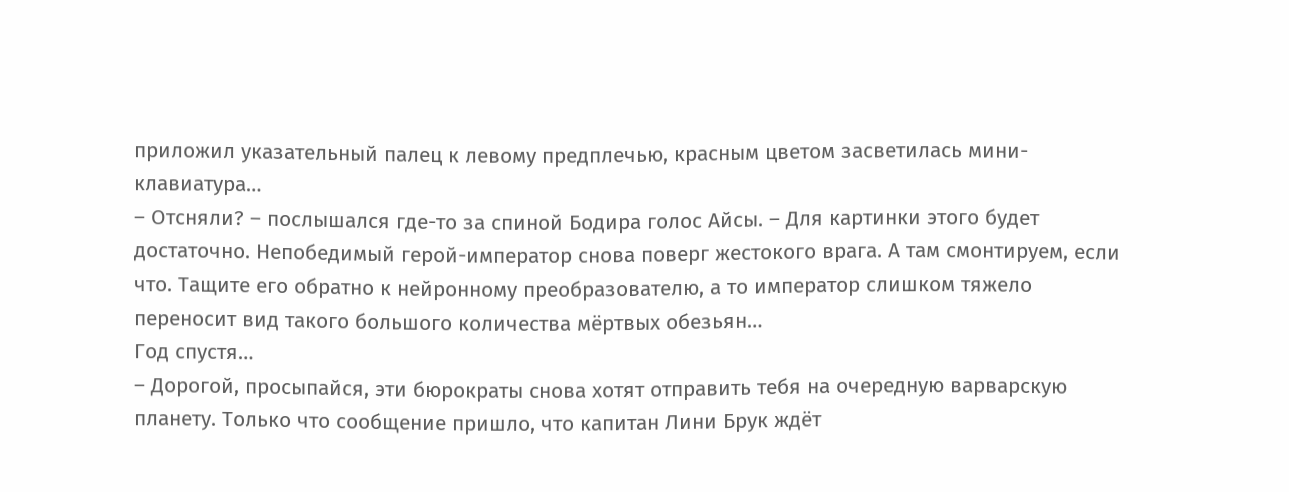приложил указательный палец к левому предплечью, красным цветом засветилась мини-клавиатура…
– Отсняли? – послышался где-то за спиной Бодира голос Айсы. – Для картинки этого будет достаточно. Непобедимый герой-император снова поверг жестокого врага. А там смонтируем, если что. Тащите его обратно к нейронному преобразователю, а то император слишком тяжело переносит вид такого большого количества мёртвых обезьян…
Год спустя…
– Дорогой, просыпайся, эти бюрократы снова хотят отправить тебя на очередную варварскую планету. Только что сообщение пришло, что капитан Лини Брук ждёт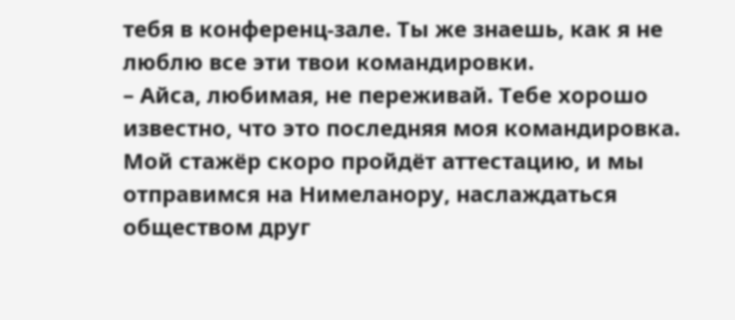тебя в конференц-зале. Ты же знаешь, как я не люблю все эти твои командировки.
– Айса, любимая, не переживай. Тебе хорошо известно, что это последняя моя командировка. Мой стажёр скоро пройдёт аттестацию, и мы отправимся на Нимеланору, наслаждаться обществом друг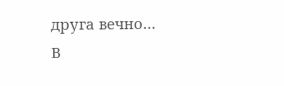друга вечно…
В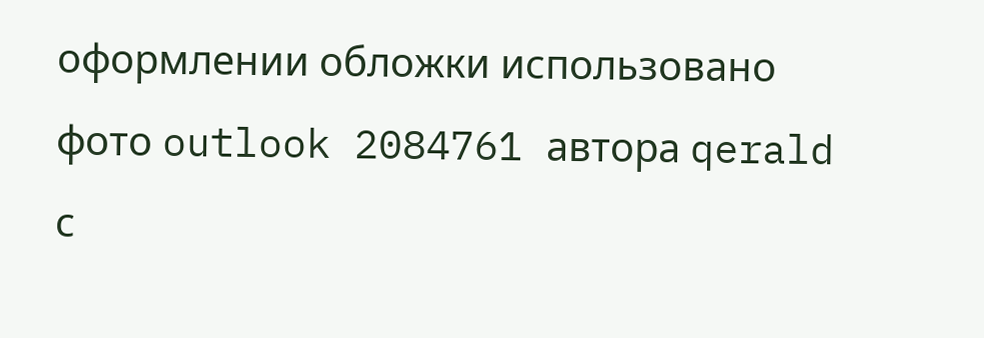оформлении обложки использовано фото outlook 2084761 автора qerald с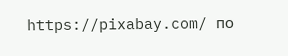https://pixabay.com/ по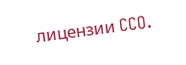лицензии CCO.